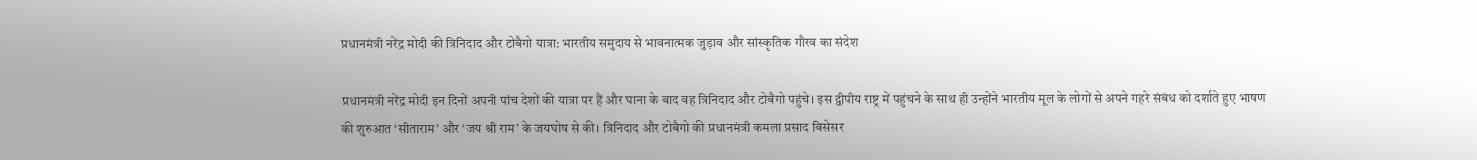प्रधानमंत्री नरेंद्र मोदी की त्रिनिदाद और टोबैगो यात्रा: भारतीय समुदाय से भावनात्मक जुड़ाव और सांस्कृतिक गौरव का संदेश

प्रधानमंत्री नरेंद्र मोदी इन दिनों अपनी पांच देशों की यात्रा पर हैं और घाना के बाद वह त्रिनिदाद और टोबैगो पहुंचे। इस द्वीपीय राष्ट्र में पहुंचने के साथ ही उन्होंने भारतीय मूल के लोगों से अपने गहरे संबंध को दर्शाते हुए भाषण की शुरुआत ‘सीताराम’ और ‘जय श्री राम’ के जयघोष से की। त्रिनिदाद और टोबैगो की प्रधानमंत्री कमला प्रसाद बिसेसर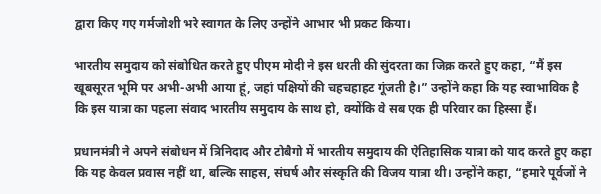द्वारा किए गए गर्मजोशी भरे स्वागत के लिए उन्होंने आभार भी प्रकट किया।

भारतीय समुदाय को संबोधित करते हुए पीएम मोदी ने इस धरती की सुंदरता का जिक्र करते हुए कहा, “मैं इस खूबसूरत भूमि पर अभी-अभी आया हूं, जहां पक्षियों की चहचहाहट गूंजती है।” उन्होंने कहा कि यह स्वाभाविक है कि इस यात्रा का पहला संवाद भारतीय समुदाय के साथ हो, क्योंकि वे सब एक ही परिवार का हिस्सा हैं।

प्रधानमंत्री ने अपने संबोधन में त्रिनिदाद और टोबैगो में भारतीय समुदाय की ऐतिहासिक यात्रा को याद करते हुए कहा कि यह केवल प्रवास नहीं था, बल्कि साहस, संघर्ष और संस्कृति की विजय यात्रा थी। उन्होंने कहा, “हमारे पूर्वजों ने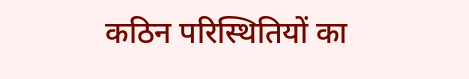कठिन परिस्थितियों का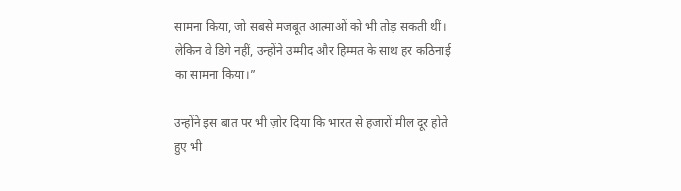सामना किया, जो सबसे मजबूत आत्माओं को भी तोड़ सकती थीं। लेकिन वे डिगे नहीं, उन्होंने उम्मीद और हिम्मत के साथ हर कठिनाई का सामना किया।”

उन्होंने इस बात पर भी ज़ोर दिया कि भारत से हजारों मील दूर होते हुए भी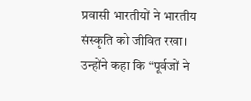प्रवासी भारतीयों ने भारतीय संस्कृति को जीवित रखा। उन्होंने कहा कि “पूर्वजों ने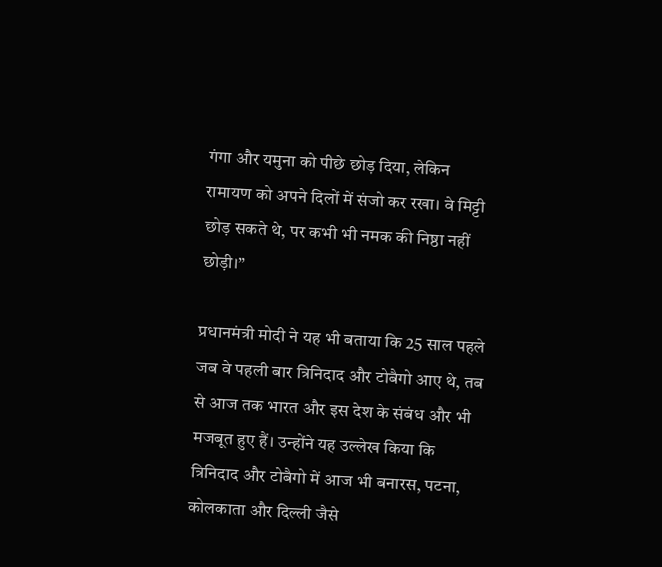गंगा और यमुना को पीछे छोड़ दिया, लेकिन रामायण को अपने दिलों में संजो कर रखा। वे मिट्टी छोड़ सकते थे, पर कभी भी नमक की निष्ठा नहीं छोड़ी।”

प्रधानमंत्री मोदी ने यह भी बताया कि 25 साल पहले जब वे पहली बार त्रिनिदाद और टोबैगो आए थे, तब से आज तक भारत और इस देश के संबंध और भी मजबूत हुए हैं। उन्होंने यह उल्लेख किया कि त्रिनिदाद और टोबैगो में आज भी बनारस, पटना, कोलकाता और दिल्ली जैसे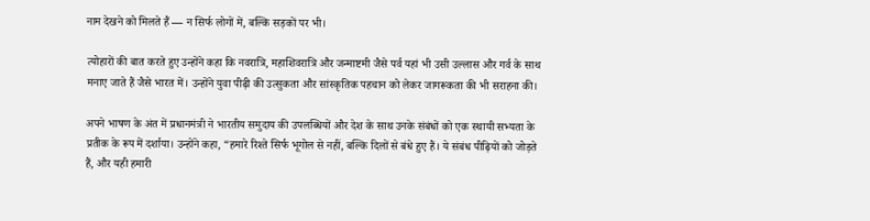नाम देखने को मिलते हैं — न सिर्फ लोगों में, बल्कि सड़कों पर भी।

त्योहारों की बात करते हुए उन्होंने कहा कि नवरात्रि, महाशिवरात्रि और जन्माष्टमी जैसे पर्व यहां भी उसी उल्लास और गर्व के साथ मनाए जाते हैं जैसे भारत में। उन्होंने युवा पीढ़ी की उत्सुकता और सांस्कृतिक पहचान को लेकर जागरूकता की भी सराहना की।

अपने भाषण के अंत में प्रधानमंत्री ने भारतीय समुदाय की उपलब्धियों और देश के साथ उनके संबंधों को एक स्थायी सभ्यता के प्रतीक के रूप में दर्शाया। उन्होंने कहा, “हमारे रिश्ते सिर्फ भूगोल से नहीं, बल्कि दिलों से बंधे हुए हैं। ये संबंध पीढ़ियों को जोड़ते हैं, और यही हमारी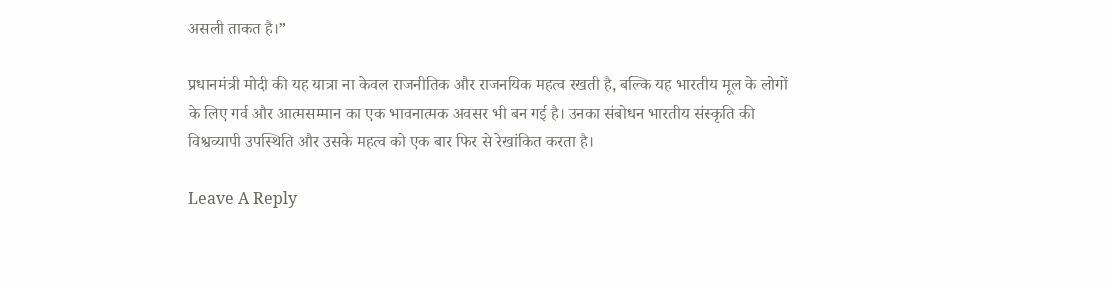असली ताकत है।”

प्रधानमंत्री मोदी की यह यात्रा ना केवल राजनीतिक और राजनयिक महत्व रखती है, बल्कि यह भारतीय मूल के लोगों के लिए गर्व और आत्मसम्मान का एक भावनात्मक अवसर भी बन गई है। उनका संबोधन भारतीय संस्कृति की विश्वव्यापी उपस्थिति और उसके महत्व को एक बार फिर से रेखांकित करता है।

Leave A Reply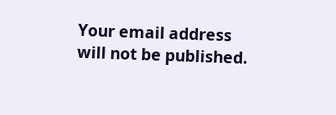Your email address will not be published.